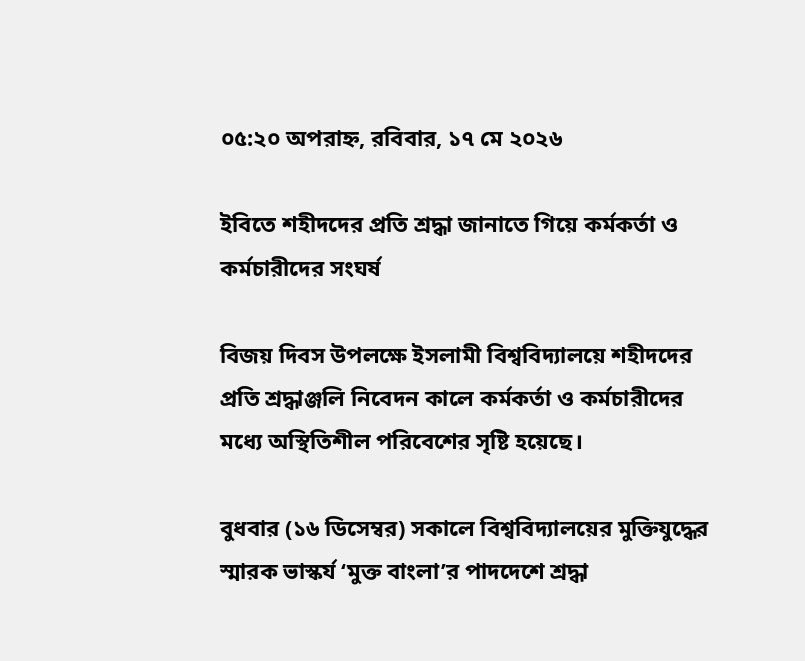০৫:২০ অপরাহ্ন, রবিবার, ১৭ মে ২০২৬

ইবিতে শহীদদের প্রতি শ্রদ্ধা জানাতে গিয়ে কর্মকর্তা ও কর্মচারীদের সংঘর্ষ

বিজয় দিবস উপলক্ষে ইসলামী বিশ্ববিদ্যালয়ে শহীদদের প্রতি শ্রদ্ধাঞ্জলি নিবেদন কালে কর্মকর্তা ও কর্মচারীদের মধ্যে অস্থিতিশীল পরিবেশের সৃষ্টি হয়েছে।

বুধবার (১৬ ডিসেম্বর) সকালে বিশ্ববিদ্যালয়ের মুক্তিযুদ্ধের স্মারক ভাস্কর্য ‘মুক্ত বাংলা’র পাদদেশে শ্রদ্ধা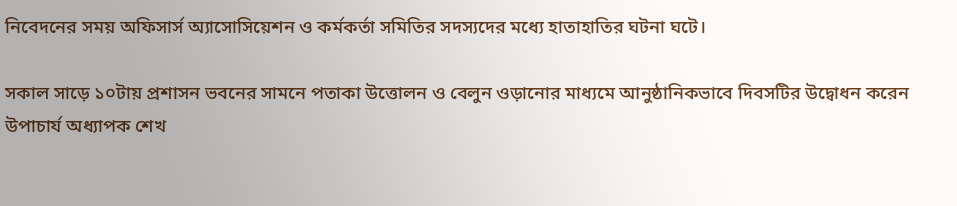নিবেদনের সময় অফিসার্স অ্যাসোসিয়েশন ও কর্মকর্তা সমিতির সদস্যদের মধ্যে হাতাহাতির ঘটনা ঘটে।

সকাল সাড়ে ১০টায় প্রশাসন ভবনের সামনে পতাকা উত্তোলন ও বেলুন ওড়ানোর মাধ্যমে আনুষ্ঠানিকভাবে দিবসটির উদ্বোধন করেন উপাচার্য অধ্যাপক শেখ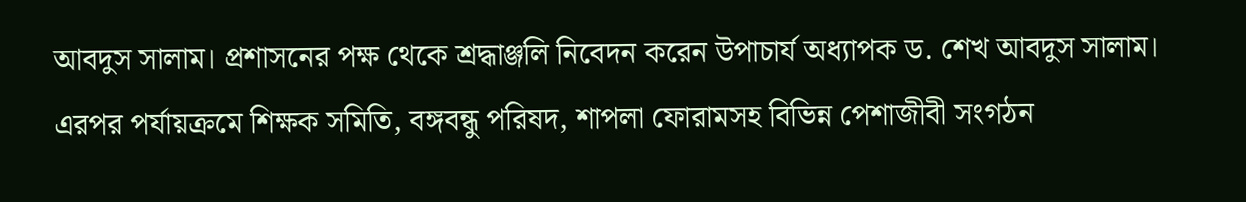আবদুস সালাম। প্রশাসনের পক্ষ থেকে শ্রদ্ধাঞ্জলি নিবেদন করেন উপাচার্য অধ্যাপক ড. শেখ আবদুস সালাম।
এরপর পর্যায়ক্রমে শিক্ষক সমিতি, বঙ্গবন্ধু পরিষদ, শাপলা ফোরামসহ বিভিন্ন পেশাজীবী সংগঠন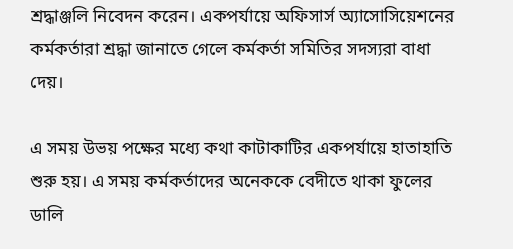শ্রদ্ধাঞ্জলি নিবেদন করেন। একপর্যায়ে অফিসার্স অ্যাসোসিয়েশনের কর্মকর্তারা শ্রদ্ধা জানাতে গেলে কর্মকর্তা সমিতির সদস্যরা বাধা দেয়।

এ সময় উভয় পক্ষের মধ্যে কথা কাটাকাটির একপর্যায়ে হাতাহাতি শুরু হয়। এ সময় কর্মকর্তাদের অনেককে বেদীতে থাকা ফুলের ডালি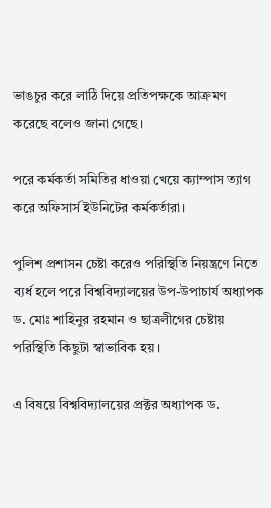ভাঙচুর করে লাঠি দিয়ে প্রতিপক্ষকে আক্রমণ করেছে বলেও জানা গেছে।

পরে কর্মকর্তা সমিতির ধাওয়া খেয়ে ক্যাম্পাস ত্যাগ করে অফিসার্স ইউনিটের কর্মকর্তারা।

পুলিশ প্রশাসন চেষ্টা করেও পরিস্থিতি নিয়ন্ত্রণে নিতে ব্যর্ধ হলে পরে বিশ্ববিদ্যালয়ের উপ-উপাচার্য অধ্যাপক ড. মোঃ শাহিনুর রহমান ও ছাত্রলীগের চেষ্টায় পরিস্থিতি কিছুটা স্বাভাবিক হয়।

এ বিষয়ে বিশ্ববিদ্যালয়ের প্রক্টর অধ্যাপক ড.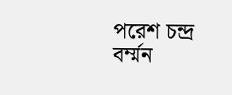পরেশ চন্দ্র বর্ম্মন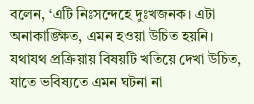বলেন, ‘এটি নিঃসন্দেহে দুঃখজনক। এটা অনাকাঙ্ক্ষিত, এমন হওয়া উচিত হয়নি। যথাযথ প্রক্রিয়ায় বিষয়টি খতিয়ে দেখা উচিত, যাতে ভবিষ্যতে এমন ঘটনা না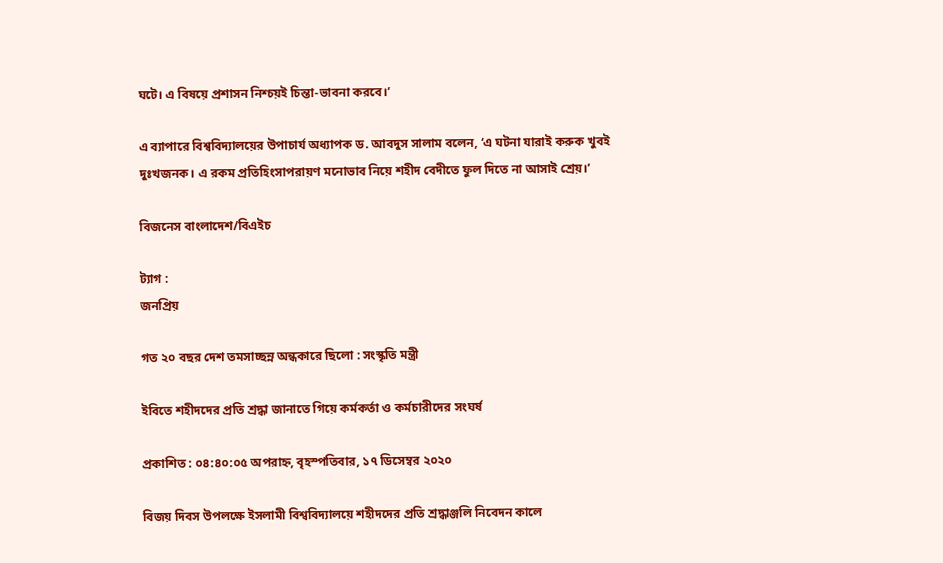ঘটে। এ বিষয়ে প্রশাসন নিশ্চয়ই চিন্তা-ভাবনা করবে।’

এ ব্যাপারে বিশ্ববিদ্যালয়ের উপাচার্য অধ্যাপক ড. আবদুস সালাম বলেন, ‘এ ঘটনা যারাই করুক খুবই দুঃখজনক। এ রকম প্রতিহিংসাপরায়ণ মনোভাব নিয়ে শহীদ বেদীতে ফুল দিতে না আসাই শ্রেয়।’

বিজনেস বাংলাদেশ/বিএইচ

ট্যাগ :
জনপ্রিয়

গত ২০ বছর দেশ তমসাচ্ছন্ন অন্ধকারে ছিলো : সংস্কৃতি মন্ত্রী

ইবিতে শহীদদের প্রতি শ্রদ্ধা জানাতে গিয়ে কর্মকর্তা ও কর্মচারীদের সংঘর্ষ

প্রকাশিত : ০৪:৪০:০৫ অপরাহ্ন, বৃহস্পতিবার, ১৭ ডিসেম্বর ২০২০

বিজয় দিবস উপলক্ষে ইসলামী বিশ্ববিদ্যালয়ে শহীদদের প্রতি শ্রদ্ধাঞ্জলি নিবেদন কালে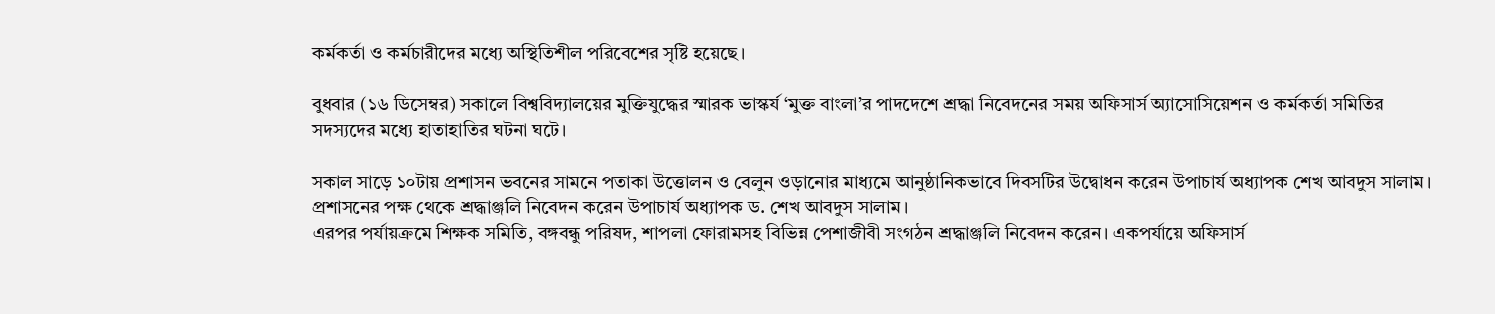কর্মকর্তা ও কর্মচারীদের মধ্যে অস্থিতিশীল পরিবেশের সৃষ্টি হয়েছে।

বুধবার (১৬ ডিসেম্বর) সকালে বিশ্ববিদ্যালয়ের মুক্তিযুদ্ধের স্মারক ভাস্কর্য ‘মুক্ত বাংলা’র পাদদেশে শ্রদ্ধা নিবেদনের সময় অফিসার্স অ্যাসোসিয়েশন ও কর্মকর্তা সমিতির সদস্যদের মধ্যে হাতাহাতির ঘটনা ঘটে।

সকাল সাড়ে ১০টায় প্রশাসন ভবনের সামনে পতাকা উত্তোলন ও বেলুন ওড়ানোর মাধ্যমে আনুষ্ঠানিকভাবে দিবসটির উদ্বোধন করেন উপাচার্য অধ্যাপক শেখ আবদুস সালাম। প্রশাসনের পক্ষ থেকে শ্রদ্ধাঞ্জলি নিবেদন করেন উপাচার্য অধ্যাপক ড. শেখ আবদুস সালাম।
এরপর পর্যায়ক্রমে শিক্ষক সমিতি, বঙ্গবন্ধু পরিষদ, শাপলা ফোরামসহ বিভিন্ন পেশাজীবী সংগঠন শ্রদ্ধাঞ্জলি নিবেদন করেন। একপর্যায়ে অফিসার্স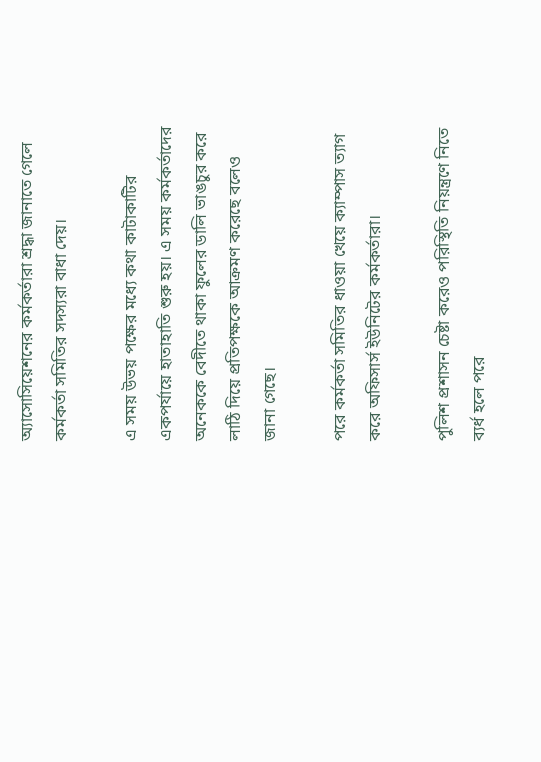অ্যাসোসিয়েশনের কর্মকর্তারা শ্রদ্ধা জানাতে গেলে কর্মকর্তা সমিতির সদস্যরা বাধা দেয়।

এ সময় উভয় পক্ষের মধ্যে কথা কাটাকাটির একপর্যায়ে হাতাহাতি শুরু হয়। এ সময় কর্মকর্তাদের অনেককে বেদীতে থাকা ফুলের ডালি ভাঙচুর করে লাঠি দিয়ে প্রতিপক্ষকে আক্রমণ করেছে বলেও জানা গেছে।

পরে কর্মকর্তা সমিতির ধাওয়া খেয়ে ক্যাম্পাস ত্যাগ করে অফিসার্স ইউনিটের কর্মকর্তারা।

পুলিশ প্রশাসন চেষ্টা করেও পরিস্থিতি নিয়ন্ত্রণে নিতে ব্যর্ধ হলে পরে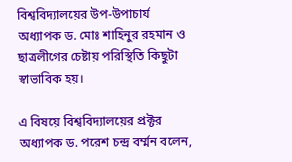বিশ্ববিদ্যালয়ের উপ-উপাচার্য অধ্যাপক ড. মোঃ শাহিনুর রহমান ও ছাত্রলীগের চেষ্টায় পরিস্থিতি কিছুটা স্বাভাবিক হয়।

এ বিষয়ে বিশ্ববিদ্যালয়ের প্রক্টর অধ্যাপক ড. পরেশ চন্দ্র বর্ম্মন বলেন,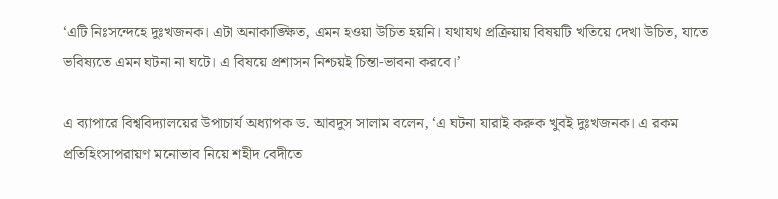‘এটি নিঃসন্দেহে দুঃখজনক। এটা অনাকাঙ্ক্ষিত, এমন হওয়া উচিত হয়নি। যথাযথ প্রক্রিয়ায় বিষয়টি খতিয়ে দেখা উচিত, যাতে ভবিষ্যতে এমন ঘটনা না ঘটে। এ বিষয়ে প্রশাসন নিশ্চয়ই চিন্তা-ভাবনা করবে।’

এ ব্যাপারে বিশ্ববিদ্যালয়ের উপাচার্য অধ্যাপক ড. আবদুস সালাম বলেন, ‘এ ঘটনা যারাই করুক খুবই দুঃখজনক। এ রকম প্রতিহিংসাপরায়ণ মনোভাব নিয়ে শহীদ বেদীতে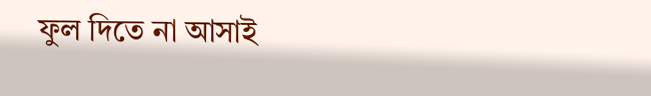ফুল দিতে না আসাই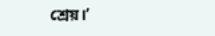শ্রেয়।’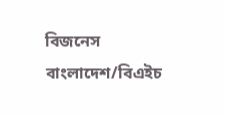বিজনেস বাংলাদেশ/বিএইচ